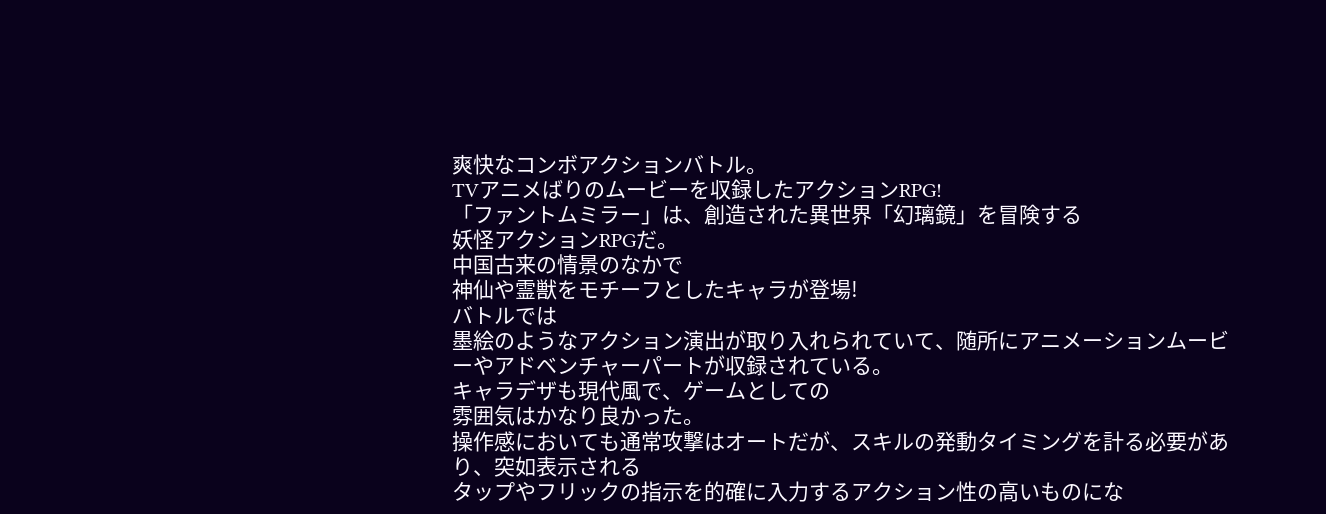爽快なコンボアクションバトル。
TVアニメばりのムービーを収録したアクションRPG!
「ファントムミラー」は、創造された異世界「幻璃鏡」を冒険する
妖怪アクションRPGだ。
中国古来の情景のなかで
神仙や霊獣をモチーフとしたキャラが登場!
バトルでは
墨絵のようなアクション演出が取り入れられていて、随所にアニメーションムービーやアドベンチャーパートが収録されている。
キャラデザも現代風で、ゲームとしての
雰囲気はかなり良かった。
操作感においても通常攻撃はオートだが、スキルの発動タイミングを計る必要があり、突如表示される
タップやフリックの指示を的確に入力するアクション性の高いものにな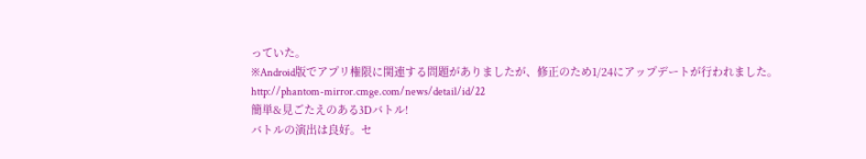っていた。
※Android版でアプリ権限に関連する問題がありましたが、修正のため1/24にアップデートが行われました。
http://phantom-mirror.cmge.com/news/detail/id/22
簡単&見ごたえのある3Dバトル!
バトルの演出は良好。セ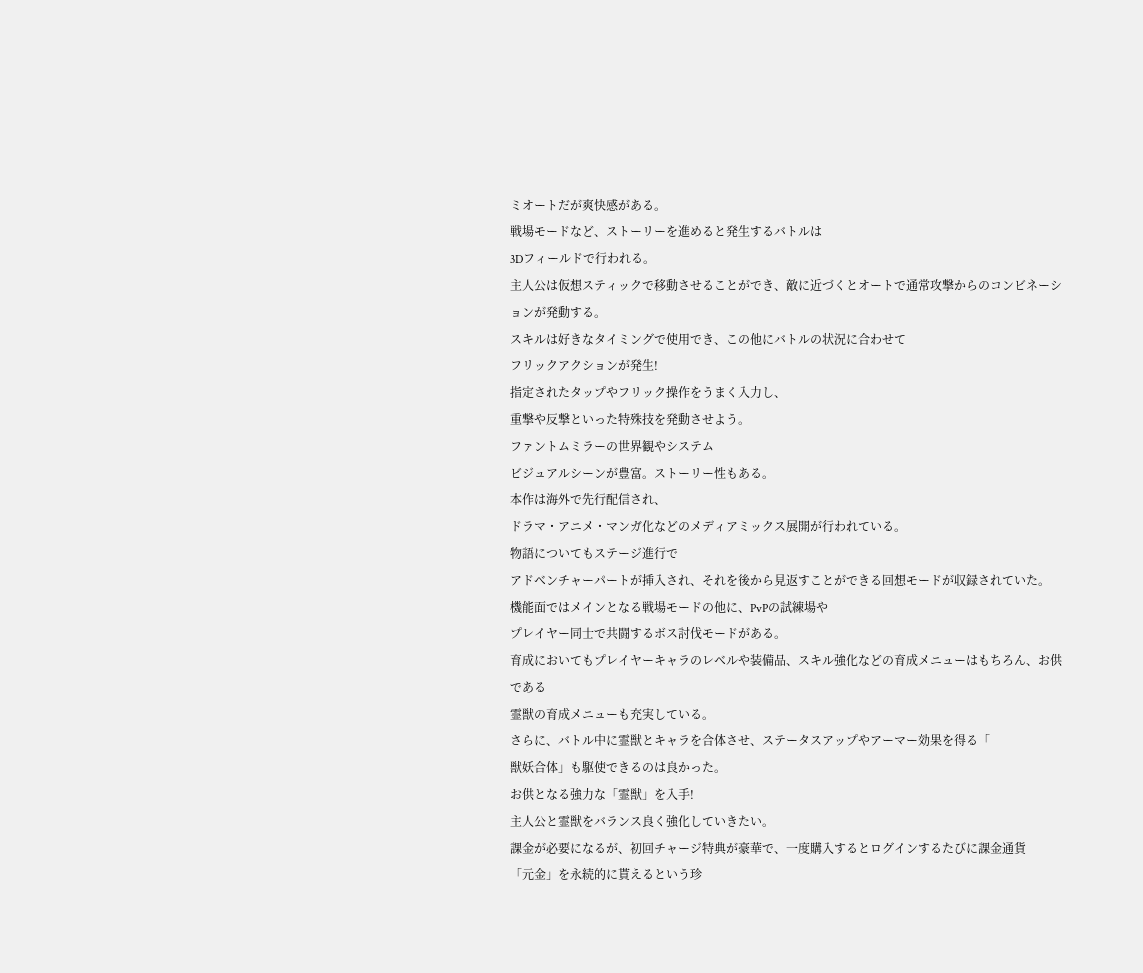ミオートだが爽快感がある。
戦場モードなど、ストーリーを進めると発生するバトルは
3Dフィールドで行われる。
主人公は仮想スティックで移動させることができ、敵に近づくとオートで通常攻撃からのコンビネーションが発動する。
スキルは好きなタイミングで使用でき、この他にバトルの状況に合わせて
フリックアクションが発生!
指定されたタップやフリック操作をうまく入力し、
重撃や反撃といった特殊技を発動させよう。
ファントムミラーの世界観やシステム
ビジュアルシーンが豊富。ストーリー性もある。
本作は海外で先行配信され、
ドラマ・アニメ・マンガ化などのメディアミックス展開が行われている。
物語についてもステージ進行で
アドベンチャーパートが挿入され、それを後から見返すことができる回想モードが収録されていた。
機能面ではメインとなる戦場モードの他に、PvPの試練場や
プレイヤー同士で共闘するボス討伐モードがある。
育成においてもプレイヤーキャラのレベルや装備品、スキル強化などの育成メニューはもちろん、お供である
霊獣の育成メニューも充実している。
さらに、バトル中に霊獣とキャラを合体させ、ステータスアップやアーマー効果を得る「
獣妖合体」も駆使できるのは良かった。
お供となる強力な「霊獣」を入手!
主人公と霊獣をバランス良く強化していきたい。
課金が必要になるが、初回チャージ特典が豪華で、一度購入するとログインするたびに課金通貨
「元金」を永続的に貰えるという珍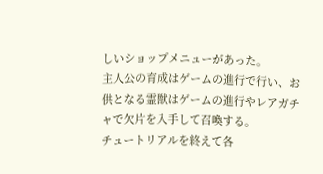しいショップメニューがあった。
主人公の育成はゲームの進行で行い、お供となる霊獣はゲームの進行やレアガチャで欠片を入手して召喚する。
チュートリアルを終えて各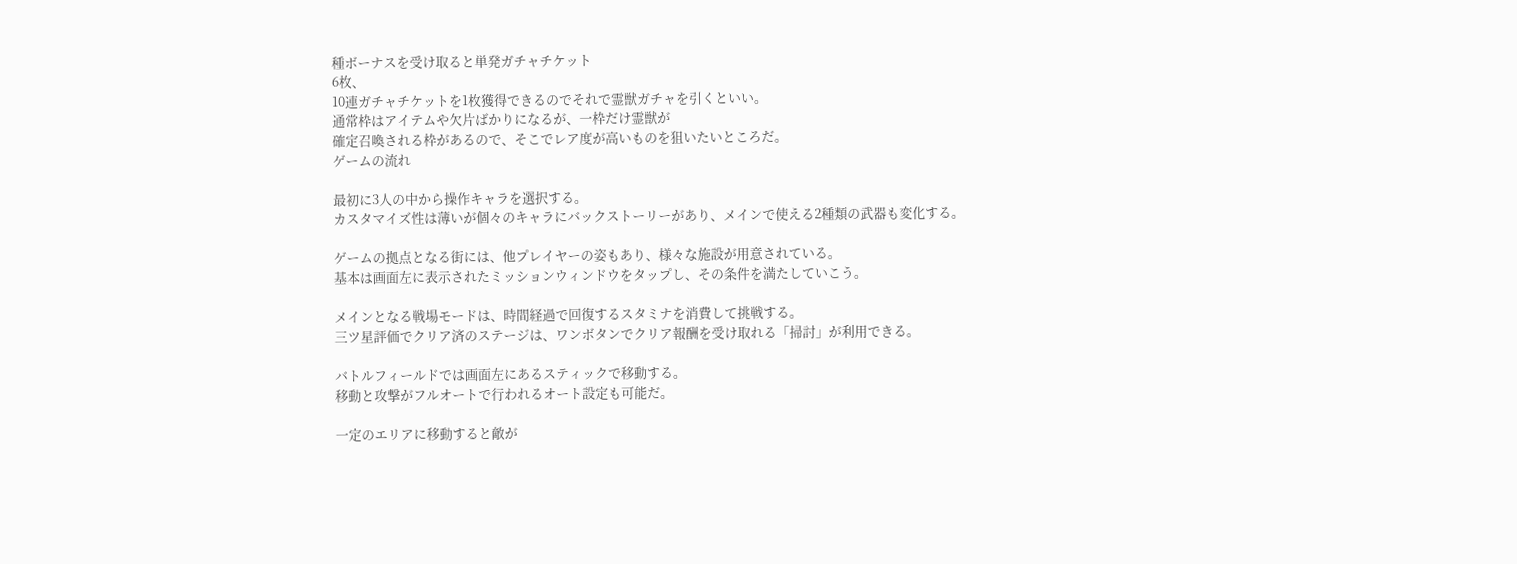種ボーナスを受け取ると単発ガチャチケット
6枚、
10連ガチャチケットを1枚獲得できるのでそれで霊獣ガチャを引くといい。
通常枠はアイテムや欠片ばかりになるが、一枠だけ霊獣が
確定召喚される枠があるので、そこでレア度が高いものを狙いたいところだ。
ゲームの流れ

最初に3人の中から操作キャラを選択する。
カスタマイズ性は薄いが個々のキャラにバックストーリーがあり、メインで使える2種類の武器も変化する。

ゲームの拠点となる街には、他プレイヤーの姿もあり、様々な施設が用意されている。
基本は画面左に表示されたミッションウィンドウをタップし、その条件を満たしていこう。

メインとなる戦場モードは、時間経過で回復するスタミナを消費して挑戦する。
三ツ星評価でクリア済のステージは、ワンボタンでクリア報酬を受け取れる「掃討」が利用できる。

バトルフィールドでは画面左にあるスティックで移動する。
移動と攻撃がフルオートで行われるオート設定も可能だ。

一定のエリアに移動すると敵が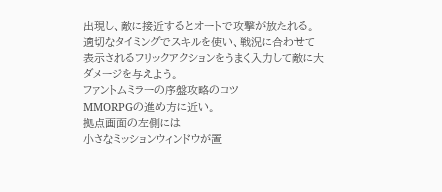出現し、敵に接近するとオートで攻撃が放たれる。
適切なタイミングでスキルを使い、戦況に合わせて表示されるフリックアクションをうまく入力して敵に大ダメージを与えよう。
ファントムミラーの序盤攻略のコツ
MMORPGの進め方に近い。
拠点画面の左側には
小さなミッションウィンドウが置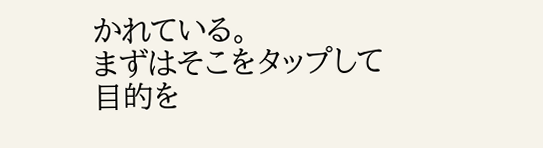かれている。
まずはそこをタップして
目的を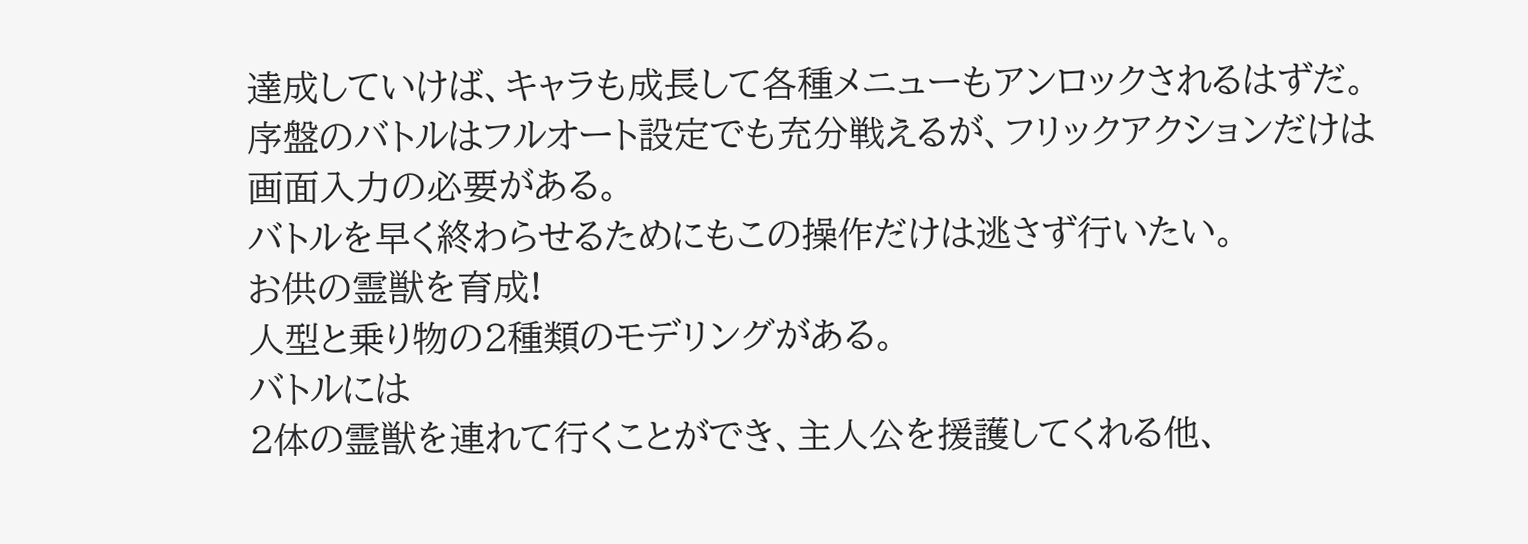達成していけば、キャラも成長して各種メニューもアンロックされるはずだ。
序盤のバトルはフルオート設定でも充分戦えるが、フリックアクションだけは
画面入力の必要がある。
バトルを早く終わらせるためにもこの操作だけは逃さず行いたい。
お供の霊獣を育成!
人型と乗り物の2種類のモデリングがある。
バトルには
2体の霊獣を連れて行くことができ、主人公を援護してくれる他、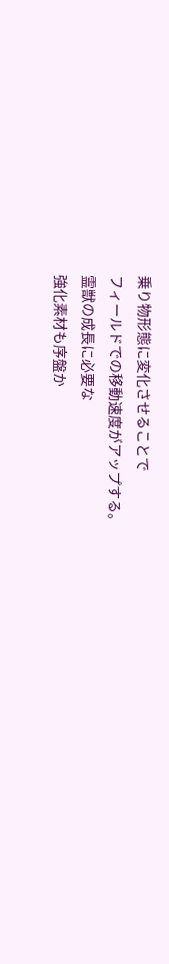乗り物形態に変化させることで
フィールドでの移動速度がアップする。
霊獣の成長に必要な
強化素材も序盤か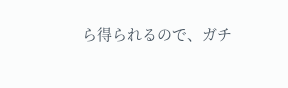ら得られるので、ガチ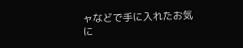ャなどで手に入れたお気に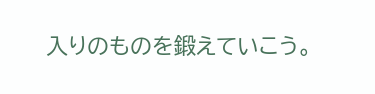入りのものを鍛えていこう。